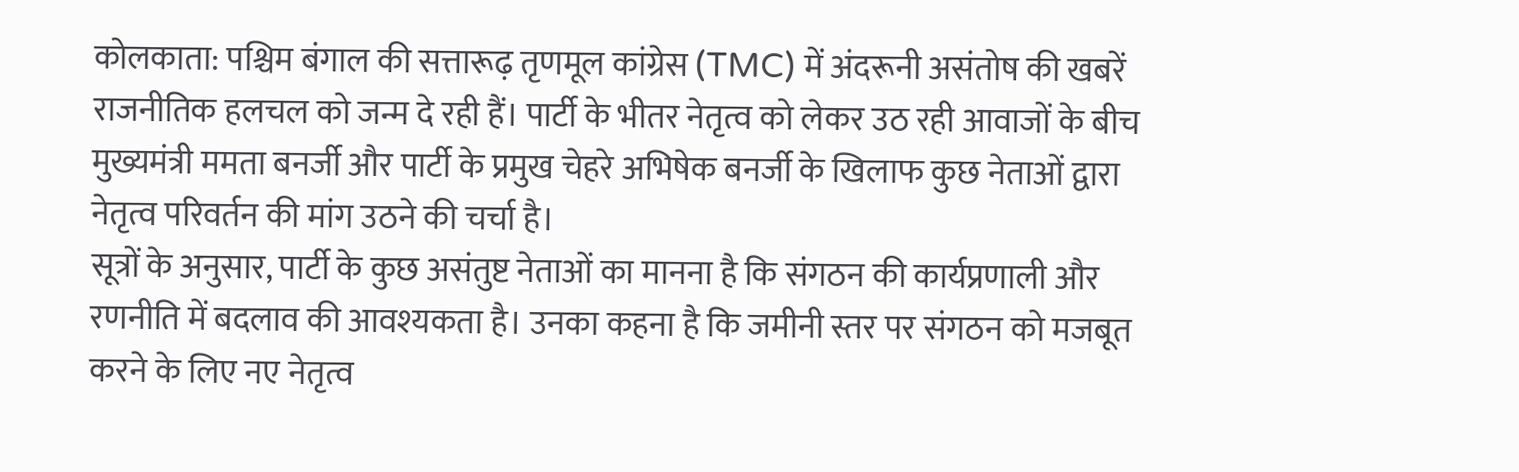कोलकाता: पश्चिम बंगाल की सत्तारूढ़ तृणमूल कांग्रेस (TMC) में अंदरूनी असंतोष की खबरें राजनीतिक हलचल को जन्म दे रही हैं। पार्टी के भीतर नेतृत्व को लेकर उठ रही आवाजों के बीच मुख्यमंत्री ममता बनर्जी और पार्टी के प्रमुख चेहरे अभिषेक बनर्जी के खिलाफ कुछ नेताओं द्वारा नेतृत्व परिवर्तन की मांग उठने की चर्चा है।
सूत्रों के अनुसार, पार्टी के कुछ असंतुष्ट नेताओं का मानना है कि संगठन की कार्यप्रणाली और रणनीति में बदलाव की आवश्यकता है। उनका कहना है कि जमीनी स्तर पर संगठन को मजबूत करने के लिए नए नेतृत्व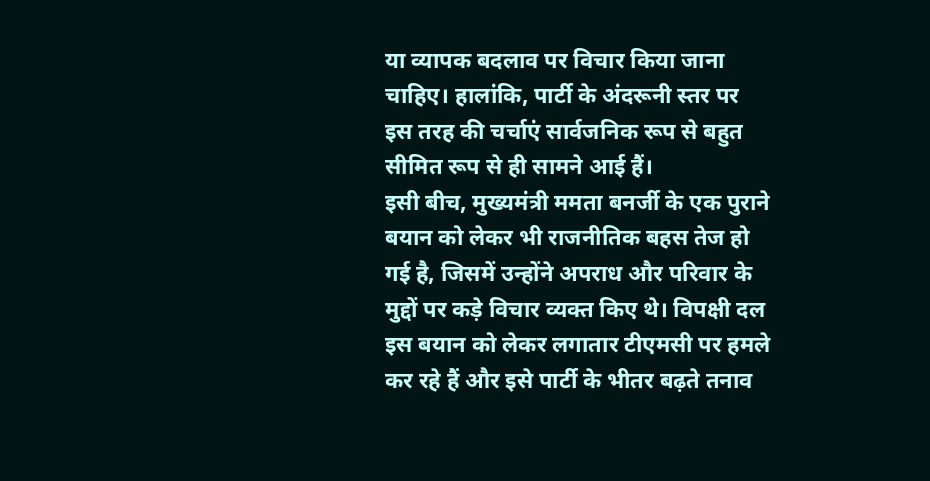या व्यापक बदलाव पर विचार किया जाना चाहिए। हालांकि, पार्टी के अंदरूनी स्तर पर इस तरह की चर्चाएं सार्वजनिक रूप से बहुत सीमित रूप से ही सामने आई हैं।
इसी बीच, मुख्यमंत्री ममता बनर्जी के एक पुराने बयान को लेकर भी राजनीतिक बहस तेज हो गई है, जिसमें उन्होंने अपराध और परिवार के मुद्दों पर कड़े विचार व्यक्त किए थे। विपक्षी दल इस बयान को लेकर लगातार टीएमसी पर हमले कर रहे हैं और इसे पार्टी के भीतर बढ़ते तनाव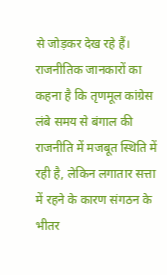से जोड़कर देख रहे हैं।
राजनीतिक जानकारों का कहना है कि तृणमूल कांग्रेस लंबे समय से बंगाल की राजनीति में मजबूत स्थिति में रही है, लेकिन लगातार सत्ता में रहने के कारण संगठन के भीतर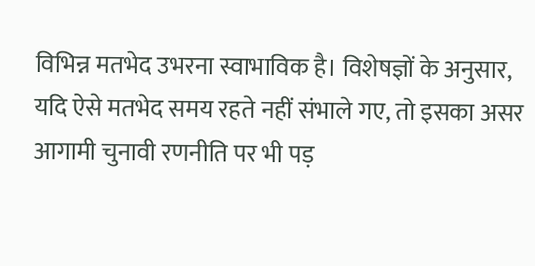विभिन्न मतभेद उभरना स्वाभाविक है। विशेषज्ञों के अनुसार, यदि ऐसे मतभेद समय रहते नहीं संभाले गए, तो इसका असर आगामी चुनावी रणनीति पर भी पड़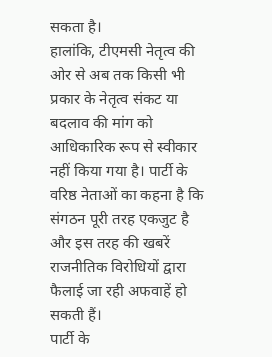सकता है।
हालांकि, टीएमसी नेतृत्व की ओर से अब तक किसी भी प्रकार के नेतृत्व संकट या बदलाव की मांग को आधिकारिक रूप से स्वीकार नहीं किया गया है। पार्टी के वरिष्ठ नेताओं का कहना है कि संगठन पूरी तरह एकजुट है और इस तरह की खबरें राजनीतिक विरोधियों द्वारा फैलाई जा रही अफवाहें हो सकती हैं।
पार्टी के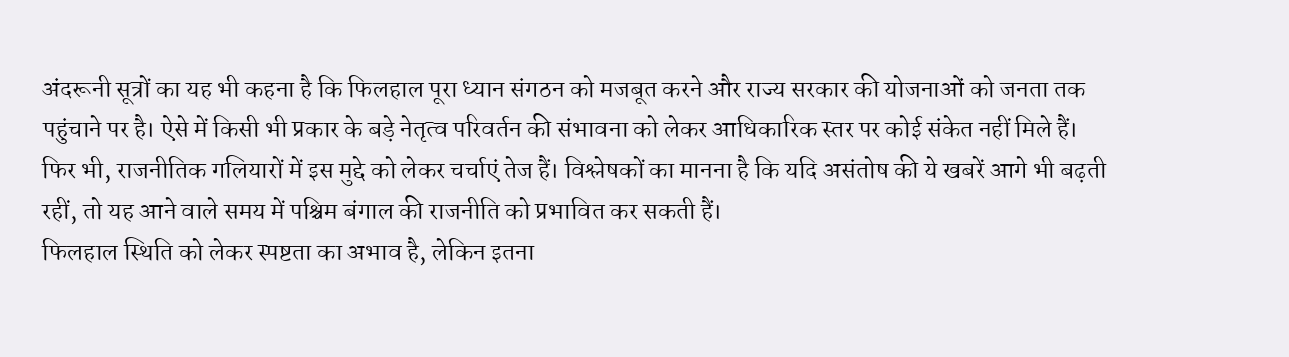अंदरूनी सूत्रों का यह भी कहना है कि फिलहाल पूरा ध्यान संगठन को मजबूत करने और राज्य सरकार की योजनाओं को जनता तक पहुंचाने पर है। ऐसे में किसी भी प्रकार के बड़े नेतृत्व परिवर्तन की संभावना को लेकर आधिकारिक स्तर पर कोई संकेत नहीं मिले हैं।
फिर भी, राजनीतिक गलियारों में इस मुद्दे को लेकर चर्चाएं तेज हैं। विश्लेषकों का मानना है कि यदि असंतोष की ये खबरें आगे भी बढ़ती रहीं, तो यह आने वाले समय में पश्चिम बंगाल की राजनीति को प्रभावित कर सकती हैं।
फिलहाल स्थिति को लेकर स्पष्टता का अभाव है, लेकिन इतना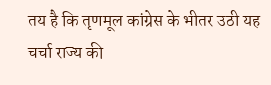तय है कि तृणमूल कांग्रेस के भीतर उठी यह चर्चा राज्य की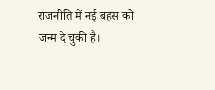राजनीति में नई बहस को जन्म दे चुकी है।